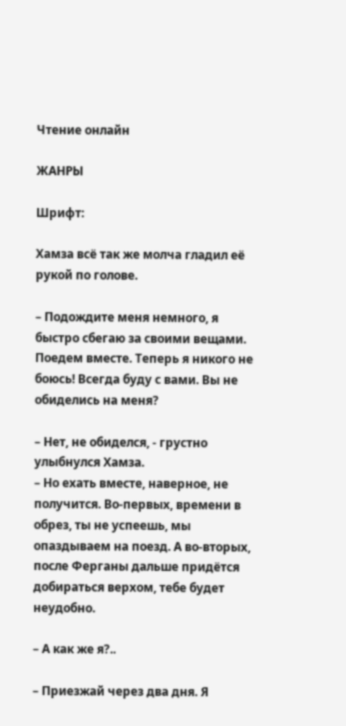Чтение онлайн

ЖАНРЫ

Шрифт:

Хамза всё так же молча гладил её рукой по голове.

– Подождите меня немного, я быстро сбегаю за своими вещами. Поедем вместе. Теперь я никого не боюсь! Всегда буду с вами. Вы не обиделись на меня?

– Нет, не обиделся, - грустно улыбнулся Хамза.
– Но ехать вместе, наверное, не получится. Во-первых, времени в обрез, ты не успеешь, мы опаздываем на поезд. А во-вторых, после Ферганы дальше придётся добираться верхом, тебе будет неудобно.

– А как же я?..

– Приезжай через два дня. Я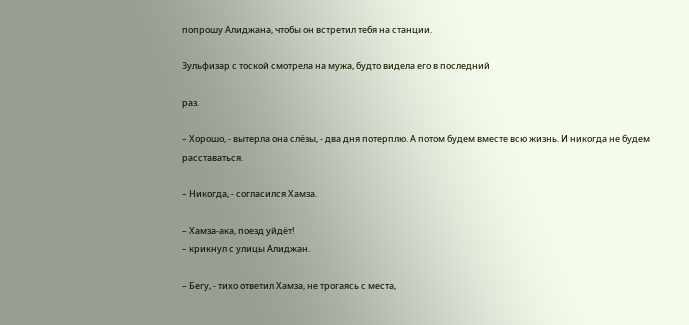попрошу Алиджана, чтобы он встретил тебя на станции.

Зульфизар с тоской смотрела на мужа, будто видела его в последний

раз.

– Хорошо, - вытерла она слёзы, - два дня потерплю. А потом будем вместе всю жизнь. И никогда не будем расставаться.

– Никогда, - согласился Хамза.

– Хамза-ака, поезд уйдёт!
– крикнул с улицы Алиджан.

– Бегу, - тихо ответил Хамза, не трогаясь с места,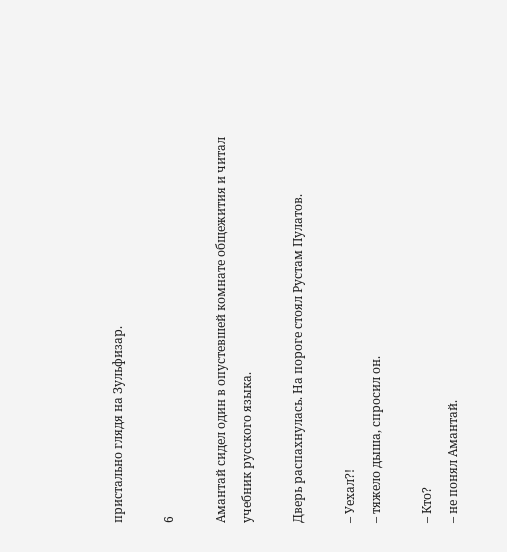пристально глядя на Зульфизар.

6

Амантай сидел один в опустевшей комнате общежития и читал учебник русского языка.

Дверь распахнулась. На пороге стоял Рустам Пулатов.

– Уехал?!
– тяжело дыша, спросил он.

– Кто?
– не понял Амантай.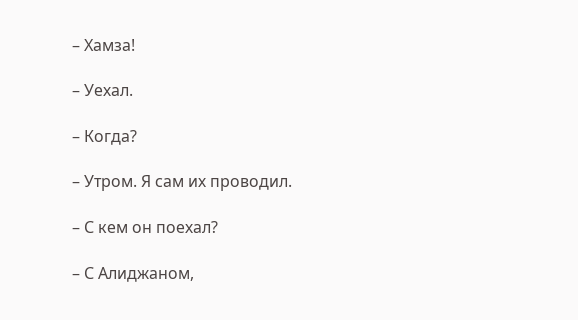– Хамза!

– Уехал.

– Когда?

– Утром. Я сам их проводил.

– С кем он поехал?

– С Алиджаном,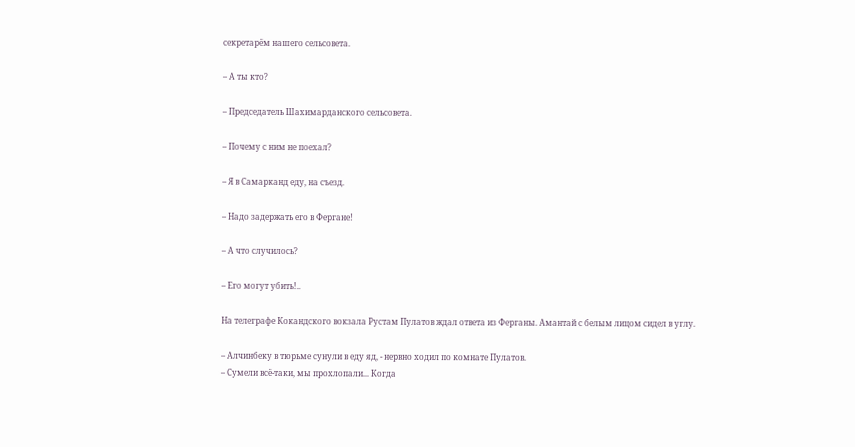секретарём нашего сельсовета.

– А ты кто?

– Председатель Шахимарданского сельсовета.

– Почему с ним не поехал?

– Я в Самарканд еду, на съезд.

– Надо задержать его в Фергане!

– А что случилось?

– Его могут убить!..

На телеграфе Кокандского вокзала Рустам Пулатов ждал ответа из Ферганы. Амантай с белым лицом сидел в углу.

– Алчинбеку в тюрьме сунули в еду яд, - нервно ходил по комнате Пулатов.
– Сумели всё-таки, мы прохлопали... Когда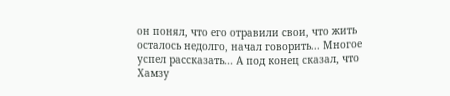он понял, что его отравили свои, что жить осталось недолго, начал говорить... Многое успел рассказать... А под конец сказал, что Хамзу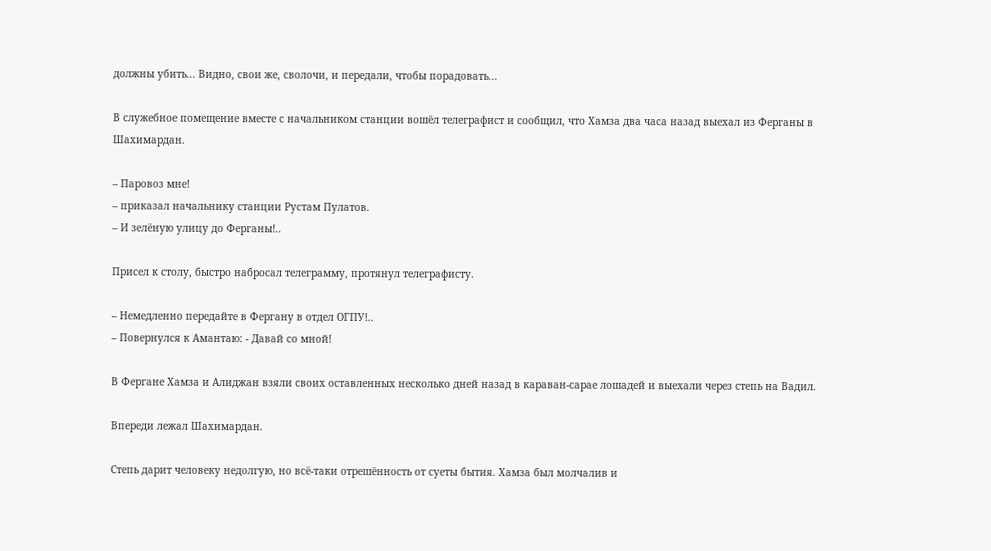должны убить... Видно, свои же, сволочи, и передали, чтобы порадовать...

В служебное помещение вместе с начальником станции вошёл телеграфист и сообщил, что Хамза два часа назад выехал из Ферганы в Шахимардан.

– Паровоз мне!
– приказал начальнику станции Рустам Пулатов.
– И зелёную улицу до Ферганы!..

Присел к столу, быстро набросал телеграмму, протянул телеграфисту.

– Немедленно передайте в Фергану в отдел ОГПУ!..
– Повернулся к Амантаю: - Давай со мной!

В Фергане Хамза и Алиджан взяли своих оставленных несколько дней назад в караван-сарае лошадей и выехали через степь на Вадил.

Впереди лежал Шахимардан.

Степь дарит человеку недолгую, но всё-таки отрешённость от суеты бытия. Хамза был молчалив и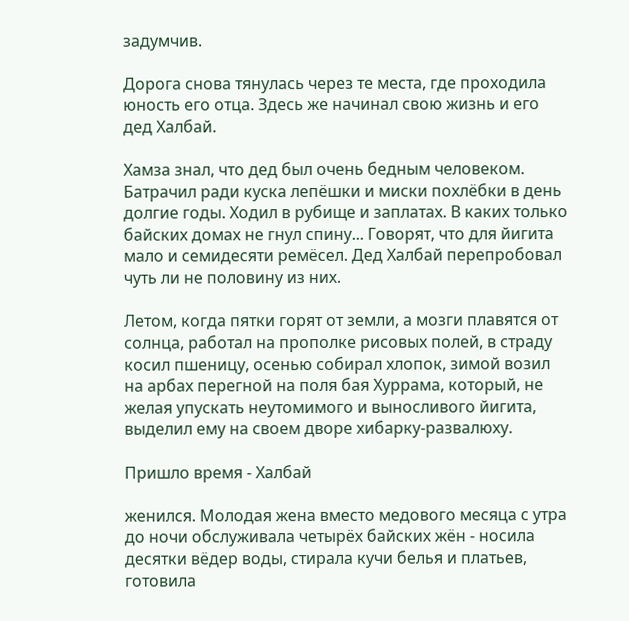задумчив.

Дорога снова тянулась через те места, где проходила юность его отца. Здесь же начинал свою жизнь и его дед Халбай.

Хамза знал, что дед был очень бедным человеком. Батрачил ради куска лепёшки и миски похлёбки в день долгие годы. Ходил в рубище и заплатах. В каких только байских домах не гнул спину... Говорят, что для йигита мало и семидесяти ремёсел. Дед Халбай перепробовал чуть ли не половину из них.

Летом, когда пятки горят от земли, а мозги плавятся от солнца, работал на прополке рисовых полей, в страду косил пшеницу, осенью собирал хлопок, зимой возил на арбах перегной на поля бая Хуррама, который, не желая упускать неутомимого и выносливого йигита, выделил ему на своем дворе хибарку-развалюху.

Пришло время - Халбай

женился. Молодая жена вместо медового месяца с утра до ночи обслуживала четырёх байских жён - носила десятки вёдер воды, стирала кучи белья и платьев, готовила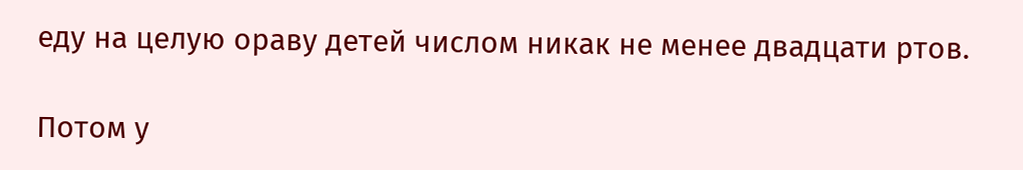еду на целую ораву детей числом никак не менее двадцати ртов.

Потом у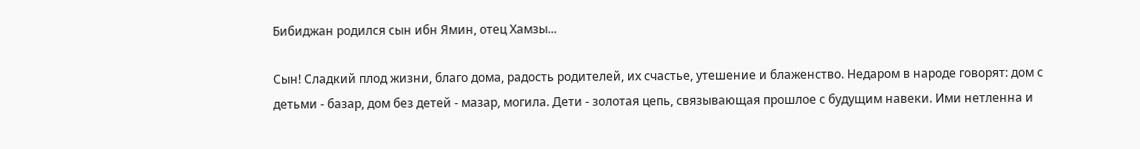Бибиджан родился сын ибн Ямин, отец Хамзы...

Сын! Сладкий плод жизни, благо дома, радость родителей, их счастье, утешение и блаженство. Недаром в народе говорят: дом с детьми - базар, дом без детей - мазар, могила. Дети - золотая цепь, связывающая прошлое с будущим навеки. Ими нетленна и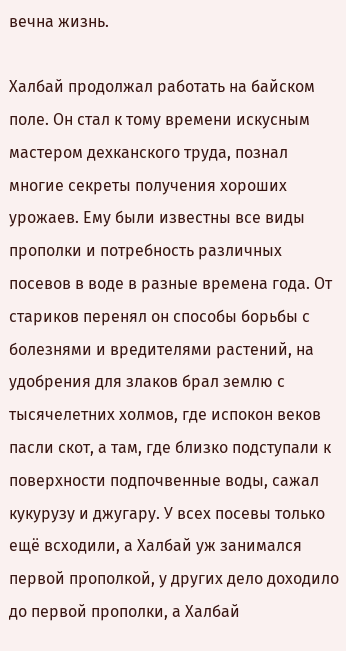вечна жизнь.

Халбай продолжал работать на байском поле. Он стал к тому времени искусным мастером дехканского труда, познал многие секреты получения хороших урожаев. Ему были известны все виды прополки и потребность различных посевов в воде в разные времена года. От стариков перенял он способы борьбы с болезнями и вредителями растений, на удобрения для злаков брал землю с тысячелетних холмов, где испокон веков пасли скот, а там, где близко подступали к поверхности подпочвенные воды, сажал кукурузу и джугару. У всех посевы только ещё всходили, а Халбай уж занимался первой прополкой, у других дело доходило до первой прополки, а Халбай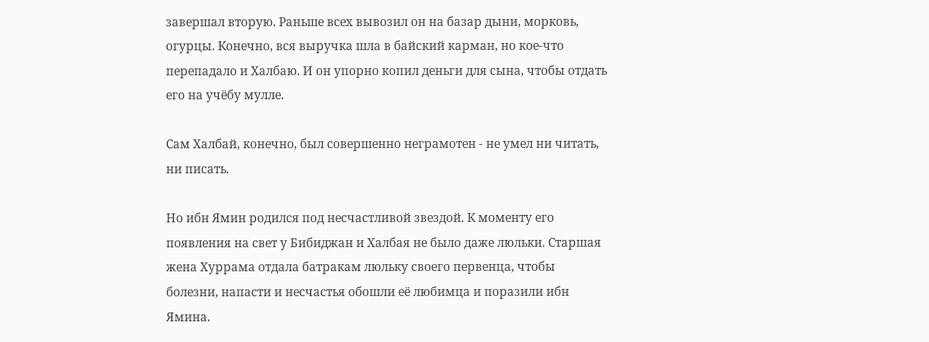завершал вторую. Раньше всех вывозил он на базар дыни, морковь, огурцы. Конечно, вся выручка шла в байский карман, но кое-что перепадало и Халбаю. И он упорно копил деньги для сына, чтобы отдать его на учёбу мулле.

Сам Халбай, конечно, был совершенно неграмотен - не умел ни читать, ни писать.

Но ибн Ямин родился под несчастливой звездой. К моменту его появления на свет у Бибиджан и Халбая не было даже люльки. Старшая жена Хуррама отдала батракам люльку своего первенца, чтобы болезни, напасти и несчастья обошли её любимца и поразили ибн Ямина.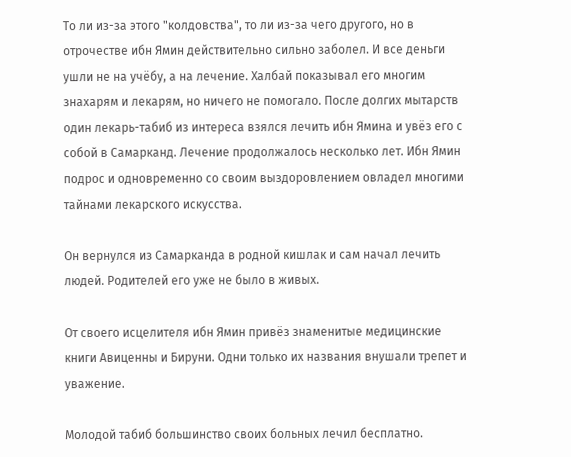То ли из-за этого "колдовства", то ли из-за чего другого, но в отрочестве ибн Ямин действительно сильно заболел. И все деньги ушли не на учёбу, а на лечение. Халбай показывал его многим знахарям и лекарям, но ничего не помогало. После долгих мытарств один лекарь-табиб из интереса взялся лечить ибн Ямина и увёз его с собой в Самарканд. Лечение продолжалось несколько лет. Ибн Ямин подрос и одновременно со своим выздоровлением овладел многими тайнами лекарского искусства.

Он вернулся из Самарканда в родной кишлак и сам начал лечить людей. Родителей его уже не было в живых.

От своего исцелителя ибн Ямин привёз знаменитые медицинские книги Авиценны и Бируни. Одни только их названия внушали трепет и уважение.

Молодой табиб большинство своих больных лечил бесплатно.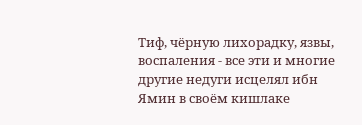Тиф, чёрную лихорадку, язвы, воспаления - все эти и многие другие недуги исцелял ибн Ямин в своём кишлаке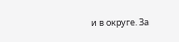и в округе. За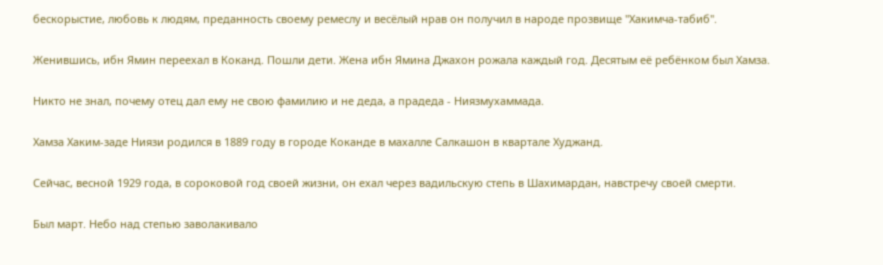бескорыстие, любовь к людям, преданность своему ремеслу и весёлый нрав он получил в народе прозвище "Хакимча-табиб".

Женившись, ибн Ямин переехал в Коканд. Пошли дети. Жена ибн Ямина Джахон рожала каждый год. Десятым её ребёнком был Хамза.

Никто не знал, почему отец дал ему не свою фамилию и не деда, а прадеда - Ниязмухаммада.

Хамза Хаким-заде Ниязи родился в 1889 году в городе Коканде в махалле Салкашон в квартале Худжанд.

Сейчас, весной 1929 года, в сороковой год своей жизни, он ехал через вадильскую степь в Шахимардан, навстречу своей смерти.

Был март. Небо над степью заволакивало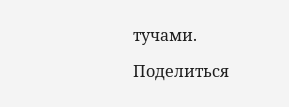тучами.

Поделиться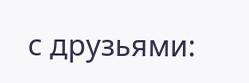с друзьями: